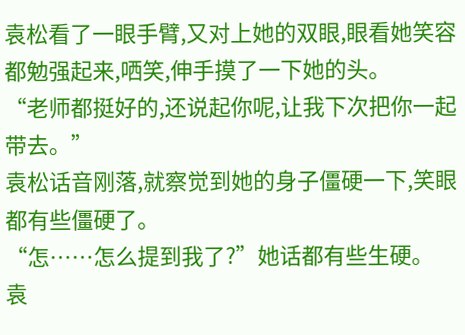袁松看了一眼手臂,又对上她的双眼,眼看她笑容都勉强起来,哂笑,伸手摸了一下她的头。
“老师都挺好的,还说起你呢,让我下次把你一起带去。”
袁松话音刚落,就察觉到她的身子僵硬一下,笑眼都有些僵硬了。
“怎……怎么提到我了?”她话都有些生硬。
袁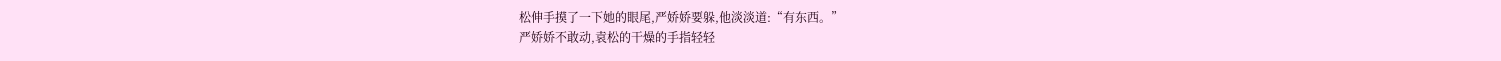松伸手摸了一下她的眼尾,严娇娇要躲,他淡淡道:“有东西。”
严娇娇不敢动,袁松的干燥的手指轻轻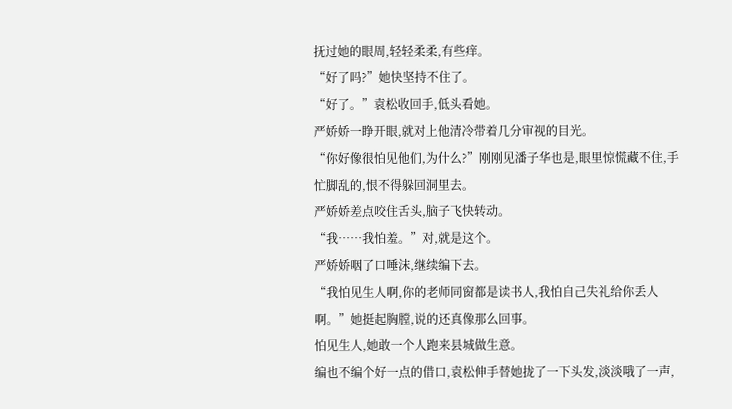抚过她的眼周,轻轻柔柔,有些痒。
“好了吗?”她快坚持不住了。
“好了。”袁松收回手,低头看她。
严娇娇一睁开眼,就对上他清冷带着几分审视的目光。
“你好像很怕见他们,为什么?”刚刚见潘子华也是,眼里惊慌藏不住,手忙脚乱的,恨不得躲回洞里去。
严娇娇差点咬住舌头,脑子飞快转动。
“我……我怕羞。”对,就是这个。
严娇娇咽了口唾沫,继续编下去。
“我怕见生人啊,你的老师同窗都是读书人,我怕自己失礼给你丢人啊。”她挺起胸膛,说的还真像那么回事。
怕见生人,她敢一个人跑来县城做生意。
编也不编个好一点的借口,袁松伸手替她拢了一下头发,淡淡哦了一声,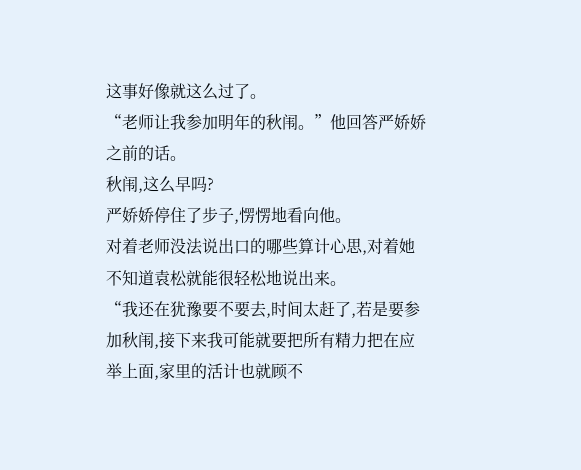这事好像就这么过了。
“老师让我参加明年的秋闱。”他回答严娇娇之前的话。
秋闱,这么早吗?
严娇娇停住了步子,愣愣地看向他。
对着老师没法说出口的哪些算计心思,对着她不知道袁松就能很轻松地说出来。
“我还在犹豫要不要去,时间太赶了,若是要参加秋闱,接下来我可能就要把所有精力把在应举上面,家里的活计也就顾不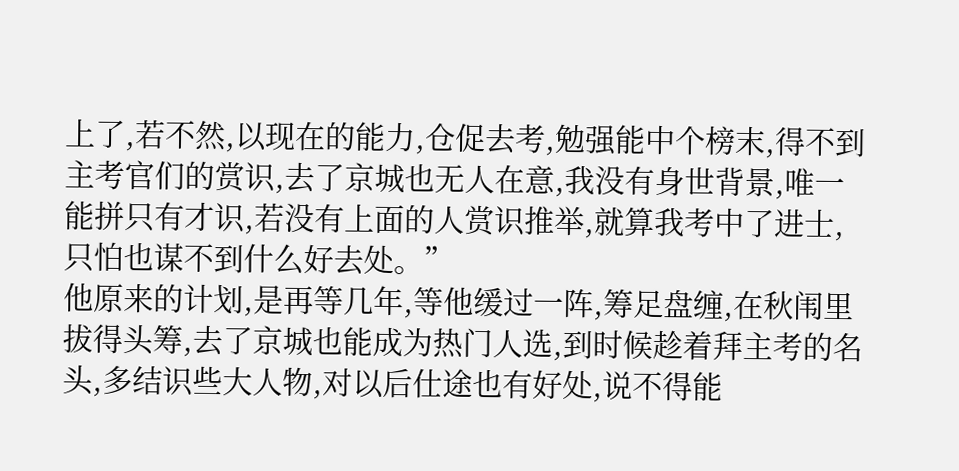上了,若不然,以现在的能力,仓促去考,勉强能中个榜末,得不到主考官们的赏识,去了京城也无人在意,我没有身世背景,唯一能拼只有才识,若没有上面的人赏识推举,就算我考中了进士,只怕也谋不到什么好去处。”
他原来的计划,是再等几年,等他缓过一阵,筹足盘缠,在秋闱里拔得头筹,去了京城也能成为热门人选,到时候趁着拜主考的名头,多结识些大人物,对以后仕途也有好处,说不得能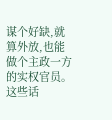谋个好缺,就算外放,也能做个主政一方的实权官员。
这些话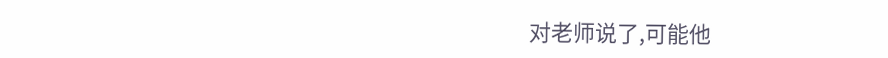对老师说了,可能他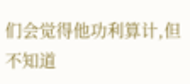们会觉得他功利算计,但不知道